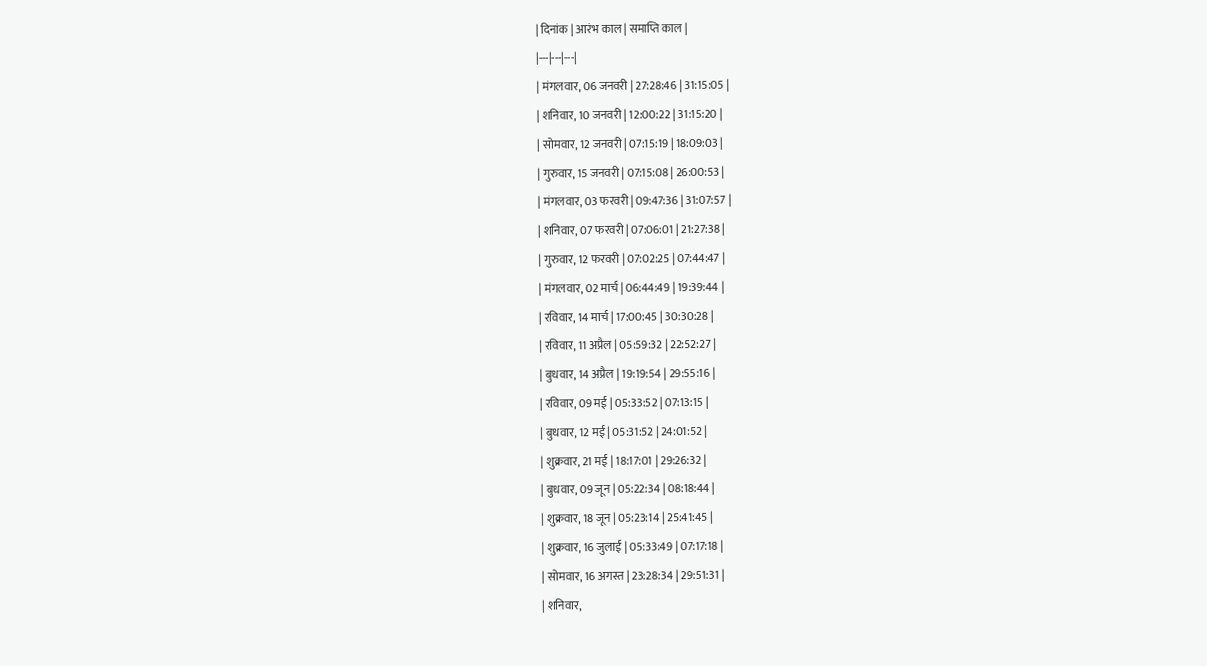| दिनांक | आरंभ काल | समाप्ति काल |
|---|---|---|
| मंगलवार, 06 जनवरी | 27:28:46 | 31:15:05 |
| शनिवार, 10 जनवरी | 12:00:22 | 31:15:20 |
| सोमवार, 12 जनवरी | 07:15:19 | 18:09:03 |
| गुरुवार, 15 जनवरी | 07:15:08 | 26:00:53 |
| मंगलवार, 03 फरवरी | 09:47:36 | 31:07:57 |
| शनिवार, 07 फरवरी | 07:06:01 | 21:27:38 |
| गुरुवार, 12 फरवरी | 07:02:25 | 07:44:47 |
| मंगलवार, 02 मार्च | 06:44:49 | 19:39:44 |
| रविवार, 14 मार्च | 17:00:45 | 30:30:28 |
| रविवार, 11 अप्रैल | 05:59:32 | 22:52:27 |
| बुधवार, 14 अप्रैल | 19:19:54 | 29:55:16 |
| रविवार, 09 मई | 05:33:52 | 07:13:15 |
| बुधवार, 12 मई | 05:31:52 | 24:01:52 |
| शुक्रवार, 21 मई | 18:17:01 | 29:26:32 |
| बुधवार, 09 जून | 05:22:34 | 08:18:44 |
| शुक्रवार, 18 जून | 05:23:14 | 25:41:45 |
| शुक्रवार, 16 जुलाई | 05:33:49 | 07:17:18 |
| सोमवार, 16 अगस्त | 23:28:34 | 29:51:31 |
| शनिवार,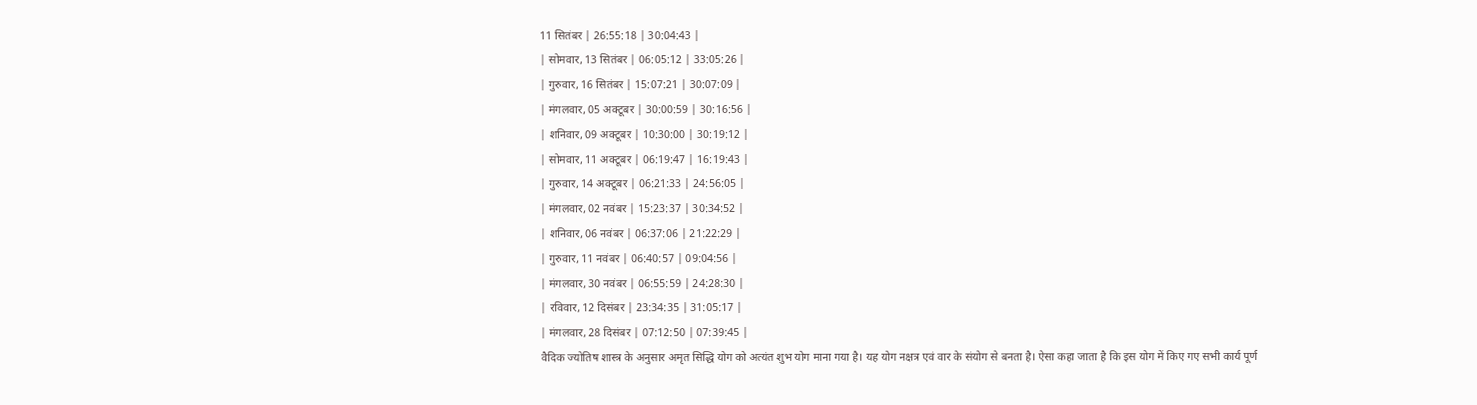11 सितंबर | 26:55:18 | 30:04:43 |
| सोमवार, 13 सितंबर | 06:05:12 | 33:05:26 |
| गुरुवार, 16 सितंबर | 15:07:21 | 30:07:09 |
| मंगलवार, 05 अक्टूबर | 30:00:59 | 30:16:56 |
| शनिवार, 09 अक्टूबर | 10:30:00 | 30:19:12 |
| सोमवार, 11 अक्टूबर | 06:19:47 | 16:19:43 |
| गुरुवार, 14 अक्टूबर | 06:21:33 | 24:56:05 |
| मंगलवार, 02 नवंबर | 15:23:37 | 30:34:52 |
| शनिवार, 06 नवंबर | 06:37:06 | 21:22:29 |
| गुरुवार, 11 नवंबर | 06:40:57 | 09:04:56 |
| मंगलवार, 30 नवंबर | 06:55:59 | 24:28:30 |
| रविवार, 12 दिसंबर | 23:34:35 | 31:05:17 |
| मंगलवार, 28 दिसंबर | 07:12:50 | 07:39:45 |
वैदिक ज्योतिष शास्त्र के अनुसार अमृत सिद्धि योग को अत्यंत शुभ योग माना गया है। यह योग नक्षत्र एवं वार के संयोग से बनता है। ऐसा कहा जाता है कि इस योग में किए गए सभी कार्य पूर्ण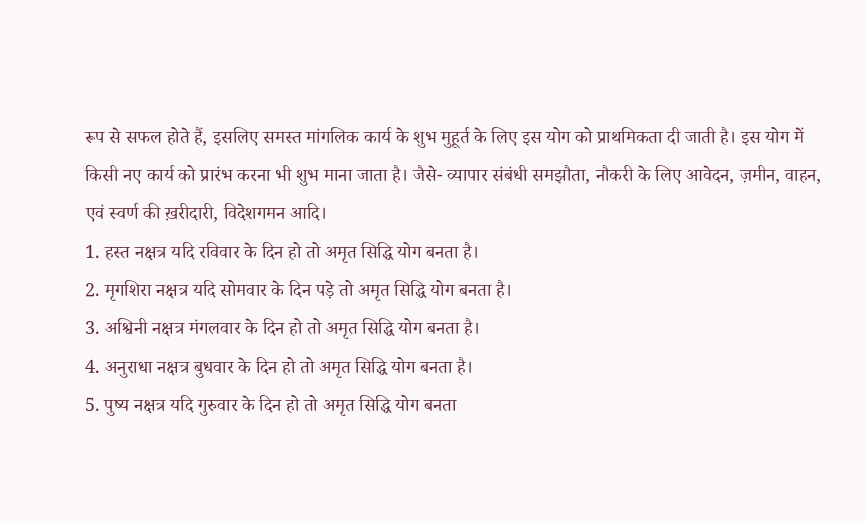रूप से सफल होते हैं, इसलिए समस्त मांगलिक कार्य के शुभ मुहूर्त के लिए इस योग को प्राथमिकता दी जाती है। इस योग में किसी नए कार्य को प्रारंभ करना भी शुभ माना जाता है। जैसे- व्यापार संबंधी समझौता, नौकरी के लिए आवेदन, ज़मीन, वाहन, एवं स्वर्ण की ख़रीदारी, विदेशगमन आदि।
1. हस्त नक्षत्र यदि रविवार के दिन हो तो अमृत सिद्धि योग बनता है।
2. मृगशिरा नक्षत्र यदि सोमवार के दिन पड़े तो अमृत सिद्धि योग बनता है।
3. अश्विनी नक्षत्र मंगलवार के दिन हो तो अमृत सिद्धि योग बनता है।
4. अनुराधा नक्षत्र बुधवार के दिन हो तो अमृत सिद्धि योग बनता है।
5. पुष्य नक्षत्र यदि गुरुवार के दिन हो तो अमृत सिद्धि योग बनता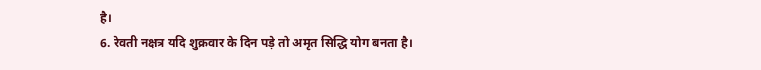है।
6. रेवती नक्षत्र यदि शुक्रवार के दिन पड़े तो अमृत सिद्धि योग बनता है।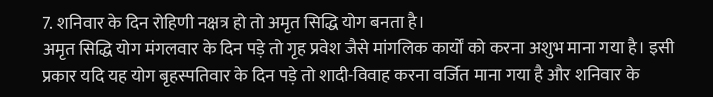7. शनिवार के दिन रोहिणी नक्षत्र हो तो अमृत सिद्धि योग बनता है।
अमृत सिद्धि योग मंगलवार के दिन पड़े तो गृह प्रवेश जैसे मांगलिक कार्यों को करना अशुभ माना गया है। इसी प्रकार यदि यह योग बृहस्पतिवार के दिन पड़े तो शादी-विवाह करना वर्जित माना गया है और शनिवार के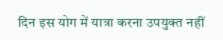दिन इस योग में यात्रा करना उपयुक्त नहीं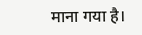माना गया है।